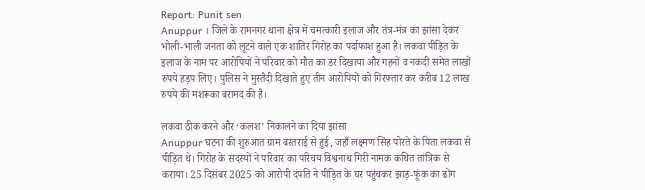Report: Punit sen
Anuppur । जिले के रामनगर थाना क्षेत्र में चमत्कारी इलाज और तंत्र-मंत्र का झांसा देकर भोली-भाली जनता को लूटने वाले एक शातिर गिरोह का पर्दाफाश हुआ है। लकवा पीड़ित के इलाज के नाम पर आरोपियों ने परिवार को मौत का डर दिखाया और गहनों व नकदी समेत लाखों रुपये हड़प लिए। पुलिस ने मुस्तैदी दिखाते हुए तीन आरोपियों को गिरफ्तार कर करीब 12 लाख रुपये की मशरूका बरामद की है।

लकवा ठीक करने और ‘कलश’ निकालने का दिया झांसा
Anuppur घटना की शुरुआत ग्राम बरतराई से हुई, जहाँ लक्ष्मण सिंह पोरते के पिता लकवा से पीड़ित थे। गिरोह के सदस्यों ने परिवार का परिचय विश्वनाथ गिरी नामक कथित तांत्रिक से कराया। 25 दिसंबर 2025 को आरोपी दंपति ने पीड़ित के घर पहुंचकर झाड़-फूंक का ढोंग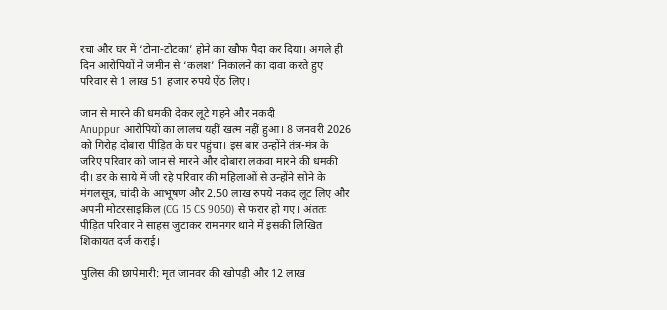रचा और घर में ‘टोना-टोटका’ होने का खौफ पैदा कर दिया। अगले ही दिन आरोपियों ने जमीन से ‘कलश’ निकालने का दावा करते हुए परिवार से 1 लाख 51 हजार रुपये ऐंठ लिए।

जान से मारने की धमकी देकर लूटे गहने और नकदी
Anuppur आरोपियों का लालच यहीं खत्म नहीं हुआ। 8 जनवरी 2026 को गिरोह दोबारा पीड़ित के घर पहुंचा। इस बार उन्होंने तंत्र-मंत्र के जरिए परिवार को जान से मारने और दोबारा लकवा मारने की धमकी दी। डर के साये में जी रहे परिवार की महिलाओं से उन्होंने सोने के मंगलसूत्र, चांदी के आभूषण और 2.50 लाख रुपये नकद लूट लिए और अपनी मोटरसाइकिल (CG 15 CS 9050) से फरार हो गए। अंततः पीड़ित परिवार ने साहस जुटाकर रामनगर थाने में इसकी लिखित शिकायत दर्ज कराई।

पुलिस की छापेमारी: मृत जानवर की खोपड़ी और 12 लाख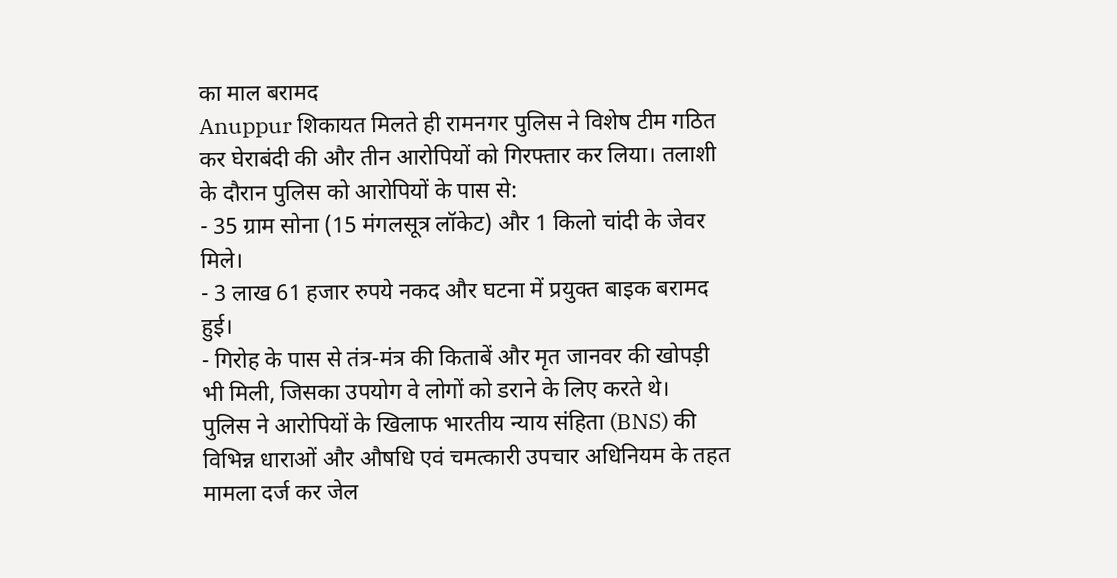का माल बरामद
Anuppur शिकायत मिलते ही रामनगर पुलिस ने विशेष टीम गठित कर घेराबंदी की और तीन आरोपियों को गिरफ्तार कर लिया। तलाशी के दौरान पुलिस को आरोपियों के पास से:
- 35 ग्राम सोना (15 मंगलसूत्र लॉकेट) और 1 किलो चांदी के जेवर मिले।
- 3 लाख 61 हजार रुपये नकद और घटना में प्रयुक्त बाइक बरामद हुई।
- गिरोह के पास से तंत्र-मंत्र की किताबें और मृत जानवर की खोपड़ी भी मिली, जिसका उपयोग वे लोगों को डराने के लिए करते थे।
पुलिस ने आरोपियों के खिलाफ भारतीय न्याय संहिता (BNS) की विभिन्न धाराओं और औषधि एवं चमत्कारी उपचार अधिनियम के तहत मामला दर्ज कर जेल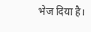भेज दिया है।